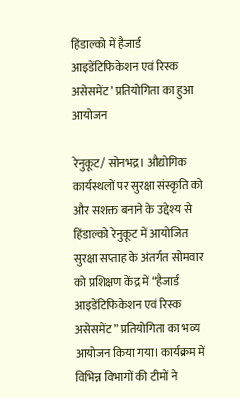हिंडाल्को में हैजार्ड आइडेंटिफिकेशन एवं रिस्क असेसमेंट’ प्रतियोगिता का हुआ आयोजन

रेनुकूट/ सोनभद्र। औद्योगिक कार्यस्थलों पर सुरक्षा संस्कृति को और सशक्त बनाने के उद्देश्य से हिंडाल्को रेनुकूट में आयोजित सुरक्षा सप्ताह के अंतर्गत सोमवार को प्रशिक्षण केंद्र में “हैजार्ड आइडेंटिफिकेशन एवं रिस्क असेसमेंट” प्रतियोगिता का भव्य आयोजन किया गया। कार्यक्रम में विभिन्न विभागों की टीमों ने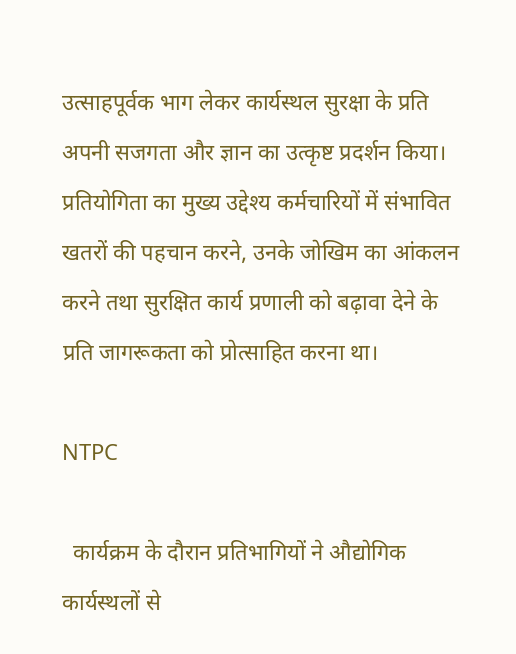उत्साहपूर्वक भाग लेकर कार्यस्थल सुरक्षा के प्रति अपनी सजगता और ज्ञान का उत्कृष्ट प्रदर्शन किया। प्रतियोगिता का मुख्य उद्देश्य कर्मचारियों में संभावित खतरों की पहचान करने, उनके जोखिम का आंकलन करने तथा सुरक्षित कार्य प्रणाली को बढ़ावा देने के प्रति जागरूकता को प्रोत्साहित करना था।

NTPC

  कार्यक्रम के दौरान प्रतिभागियों ने औद्योगिक कार्यस्थलों से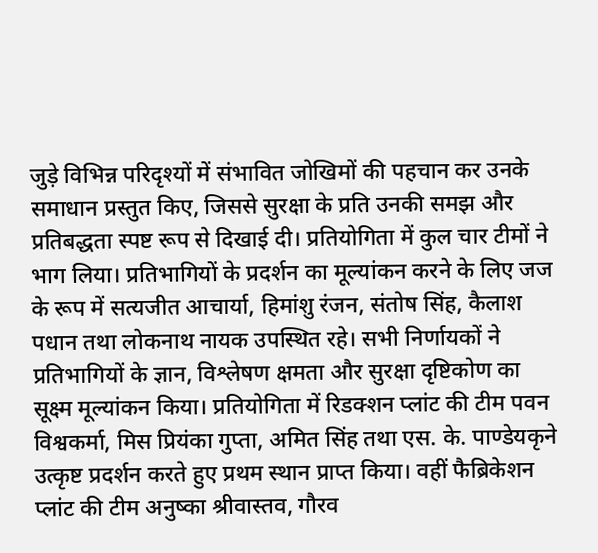जुड़े विभिन्न परिदृश्यों में संभावित जोखिमों की पहचान कर उनके समाधान प्रस्तुत किए, जिससे सुरक्षा के प्रति उनकी समझ और प्रतिबद्धता स्पष्ट रूप से दिखाई दी। प्रतियोगिता में कुल चार टीमों ने भाग लिया। प्रतिभागियों के प्रदर्शन का मूल्यांकन करने के लिए जज के रूप में सत्यजीत आचार्या, हिमांशु रंजन, संतोष सिंह, कैलाश पधान तथा लोकनाथ नायक उपस्थित रहे। सभी निर्णायकों ने प्रतिभागियों के ज्ञान, विश्लेषण क्षमता और सुरक्षा दृष्टिकोण का सूक्ष्म मूल्यांकन किया। प्रतियोगिता में रिडक्शन प्लांट की टीम पवन विश्वकर्मा, मिस प्रियंका गुप्ता, अमित सिंह तथा एस. के. पाण्डेयकृने उत्कृष्ट प्रदर्शन करते हुए प्रथम स्थान प्राप्त किया। वहीं फैब्रिकेशन प्लांट की टीम अनुष्का श्रीवास्तव, गौरव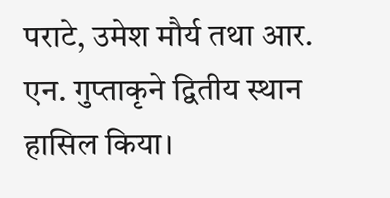पराटे, उमेश मौर्य तथा आर. एन. गुप्ताकृने द्वितीय स्थान हासिल किया।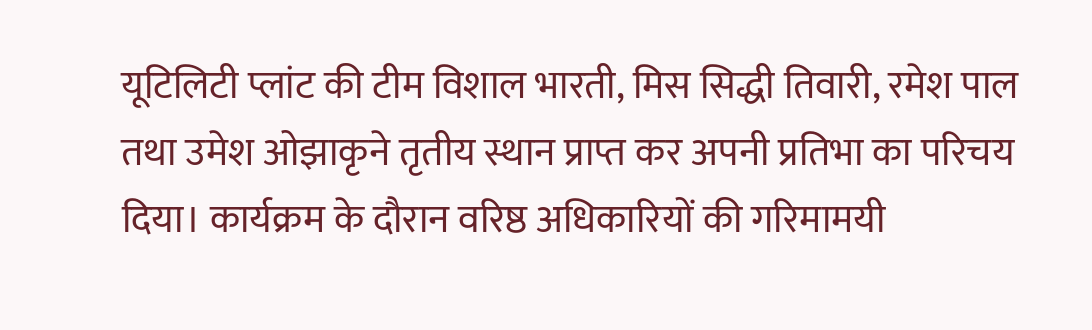यूटिलिटी प्लांट की टीम विशाल भारती, मिस सिद्धी तिवारी, रमेश पाल तथा उमेश ओझाकृने तृतीय स्थान प्राप्त कर अपनी प्रतिभा का परिचय दिया। कार्यक्रम के दौरान वरिष्ठ अधिकारियों की गरिमामयी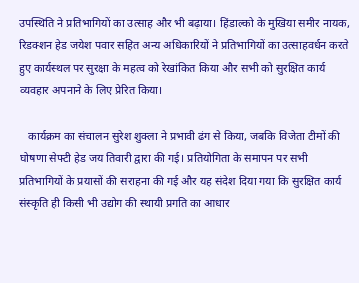उपस्थिति ने प्रतिभागियों का उत्साह और भी बढ़ाया। हिंडाल्को के मुखिया समीर नायक, रिडक्शन हेड जयेश पवार सहित अन्य अधिकारियों ने प्रतिभागियों का उत्साहवर्धन करते हुए कार्यस्थल पर सुरक्षा के महत्व को रेखांकित किया और सभी को सुरक्षित कार्य व्यवहार अपनाने के लिए प्रेरित किया।

   कार्यक्रम का संचालन सुरेश शुक्ला ने प्रभावी ढंग से किया, जबकि विजेता टीमों की घोषणा सेफ्टी हेड जय तिवारी द्वारा की गई। प्रतियोगिता के समापन पर सभी प्रतिभागियों के प्रयासों की सराहना की गई और यह संदेश दिया गया कि सुरक्षित कार्य संस्कृति ही किसी भी उद्योग की स्थायी प्रगति का आधार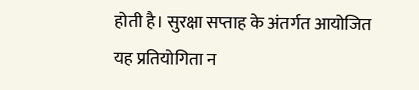होती है। सुरक्षा सप्ताह के अंतर्गत आयोजित यह प्रतियोगिता न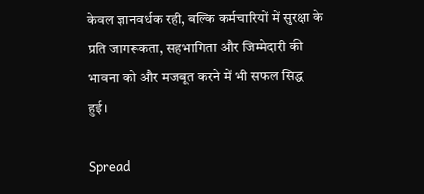केवल ज्ञानवर्धक रही, बल्कि कर्मचारियों में सुरक्षा के प्रति जागरूकता, सहभागिता और जिम्मेदारी की भावना को और मजबूत करने में भी सफल सिद्ध हुई।

Spread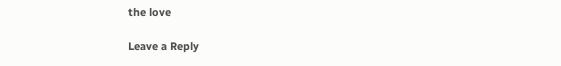the love

Leave a Reply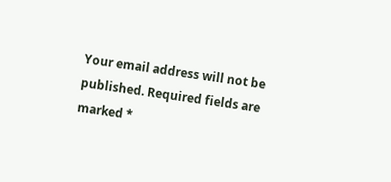Your email address will not be published. Required fields are marked *